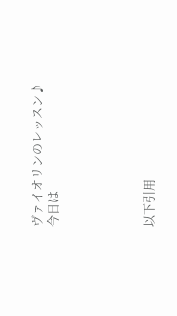ヴァイオリンのレッスン♪
今日は





以下引用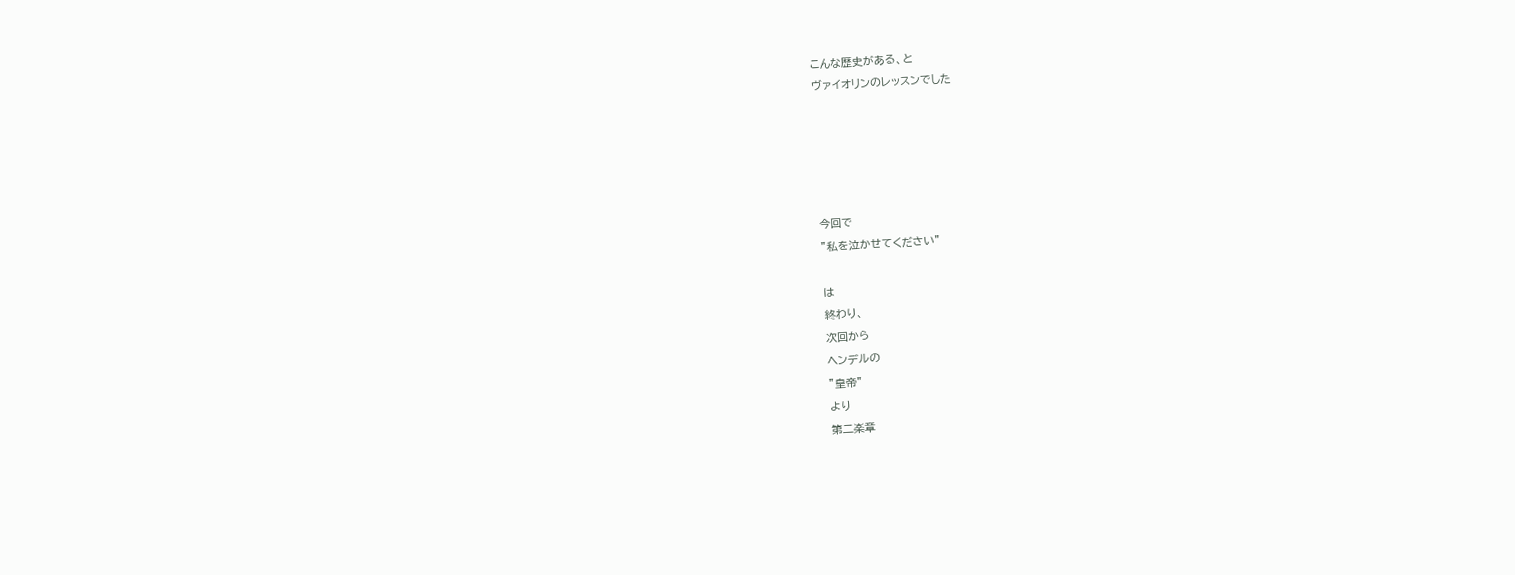こんな歴史がある、と
ヴァイオリンのレッスンでした





今回で
”私を泣かせてください”

は
終わり、
次回から
ヘンデルの
”皇帝”
より
第二楽章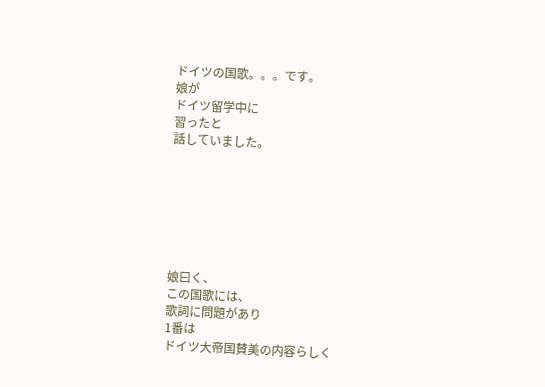ドイツの国歌。。。です。
娘が
ドイツ留学中に
習ったと
話していました。







娘曰く、
この国歌には、
歌詞に問題があり
1番は
ドイツ大帝国賛美の内容らしく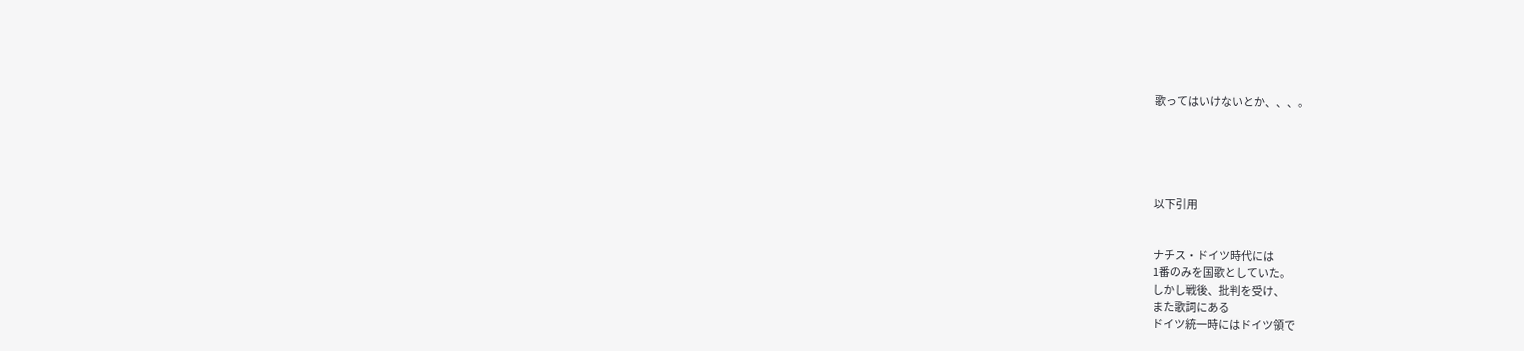歌ってはいけないとか、、、。





以下引用


ナチス・ドイツ時代には
1番のみを国歌としていた。
しかし戦後、批判を受け、
また歌詞にある
ドイツ統一時にはドイツ領で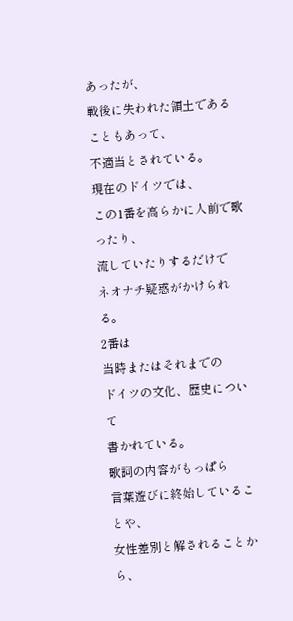あったが、
戦後に失われた領土であることもあって、
不適当とされている。
現在のドイツでは、
この1番を高らかに人前で歌ったり、
流していたりするだけで
ネオナチ疑惑がかけられる。
2番は
当時またはそれまでの
ドイツの文化、歴史について
書かれている。
歌詞の内容がもっぱら
言葉遊びに終始していることや、
女性差別と解されることから、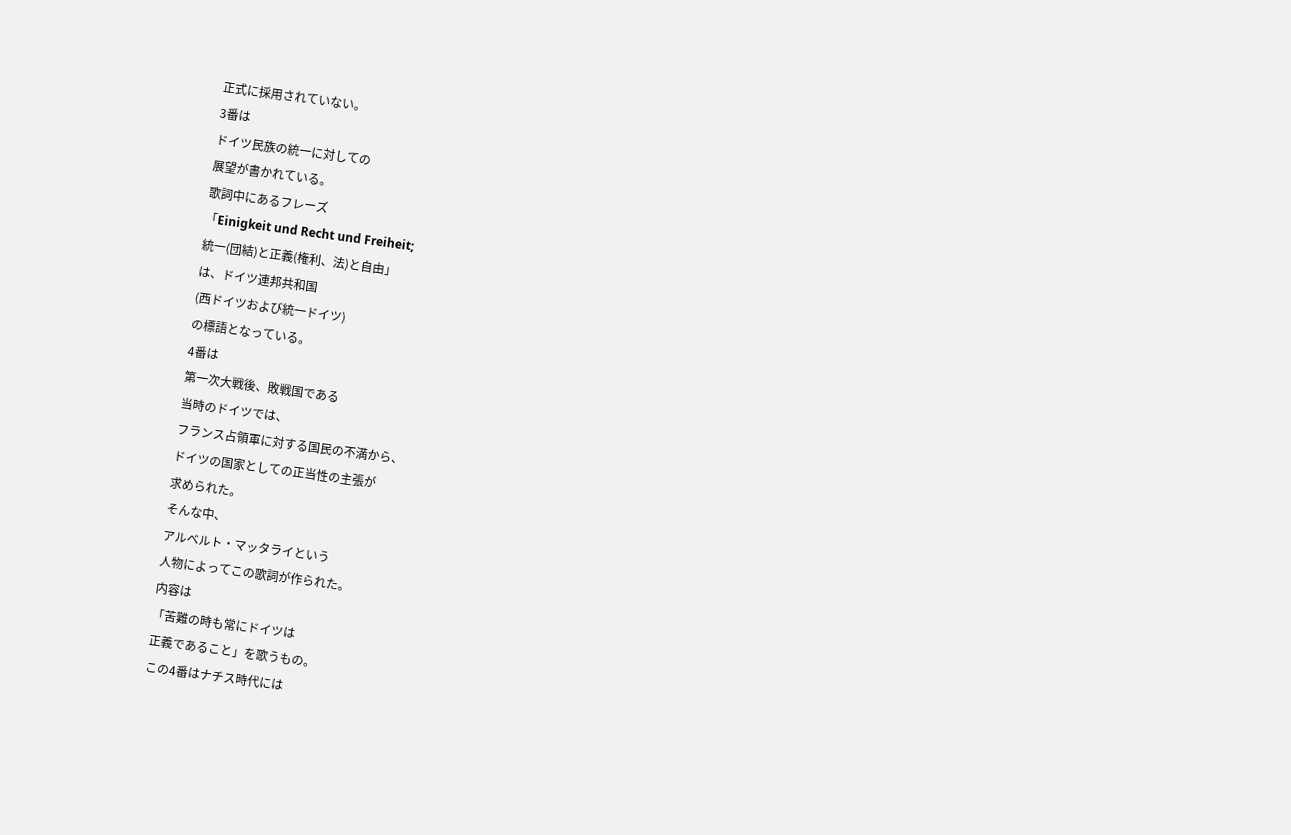正式に採用されていない。
3番は
ドイツ民族の統一に対しての
展望が書かれている。
歌詞中にあるフレーズ
「Einigkeit und Recht und Freiheit;
統一(団結)と正義(権利、法)と自由」
は、ドイツ連邦共和国
(西ドイツおよび統一ドイツ)
の標語となっている。
4番は
第一次大戦後、敗戦国である
当時のドイツでは、
フランス占領軍に対する国民の不満から、
ドイツの国家としての正当性の主張が
求められた。
そんな中、
アルベルト・マッタライという
人物によってこの歌詞が作られた。
内容は
「苦難の時も常にドイツは
正義であること」を歌うもの。
この4番はナチス時代には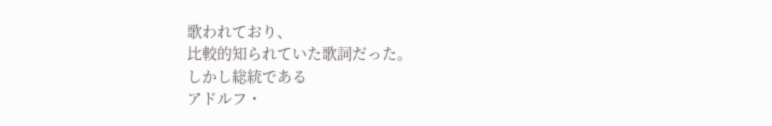歌われており、
比較的知られていた歌詞だった。
しかし総統である
アドルフ・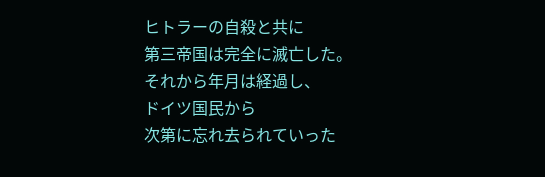ヒトラーの自殺と共に
第三帝国は完全に滅亡した。
それから年月は経過し、
ドイツ国民から
次第に忘れ去られていった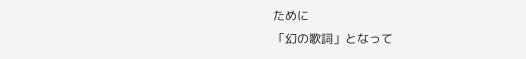ために
「幻の歌詞」となって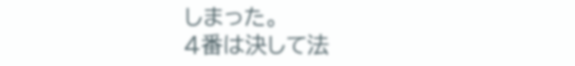しまった。
4番は決して法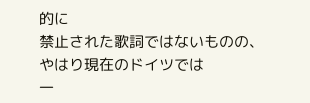的に
禁止された歌詞ではないものの、
やはり現在のドイツでは
一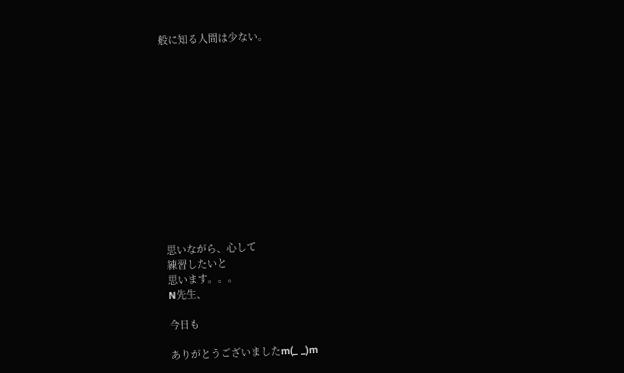般に知る人間は少ない。













思いながら、心して
練習したいと
思います。。。
N先生、

今日も

ありがとうございましたm(_ _)m